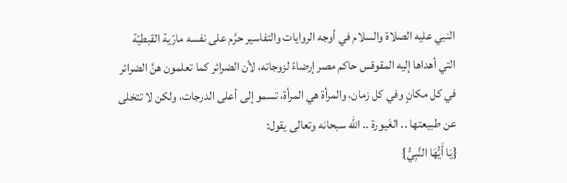النبي عليه الصلاة والسلام في أوجه الروايات والتفاسير حرَّم على نفسه مارّية القبطيّة التي أهداها إليه المقوقس حاكم مصر إرضاءً لزوجاته، لأن الضرائر كما تعلمون هنَّ الضرائر في كل مكانٍ وفي كل زمان، والمرأة هي المرأة، تسمو إلى أعلى الدرجات، ولكن لا تتخلى عن طبيعتها .. الغَيورة .. الله سبحانه وتعالى يقول:
{يَا أَيُّهَا النَّبِيُّ}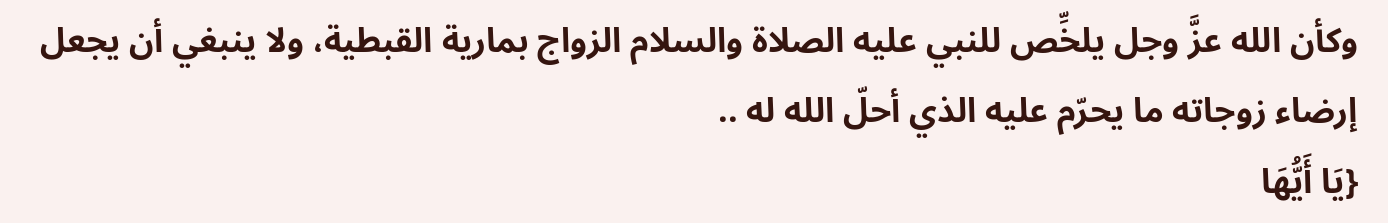وكأن الله عزَّ وجل يلخِّص للنبي عليه الصلاة والسلام الزواج بمارية القبطية، ولا ينبغي أن يجعل إرضاء زوجاته ما يحرّم عليه الذي أحلّ الله له ..
{يَا أَيُّهَا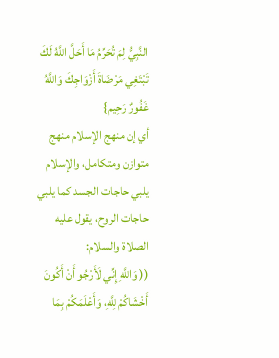النَّبِيُّ لِمَ تُحَرِّمُ مَا أَحَلَّ اللَّهُ لَكَ تَبْتَغِي مَرْضَاةَ أَزْوَاجِكَ وَاللَّهُ غَفُورٌ رَحِيم}
أي إن منهج الإسلام منهج متوازن ومتكامل، والإسلام يلبي حاجات الجسد كما يلبي حاجات الروح، يقول عليه الصلاة والسلام:
(( وَاللَّهِ إِنِّي لَأَرْجُو أَنْ أَكُونَ أَخْشَاكُمْ لِلَّهِ، وَأَعْلَمَكُمْ بِمَا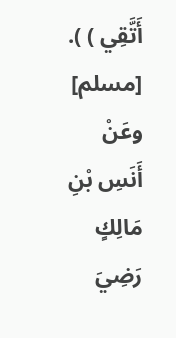أَتَّقِي ) ).
[مسلم]
وعَنْ أَنَسِ بْنِ مَالِكٍ رَضِيَ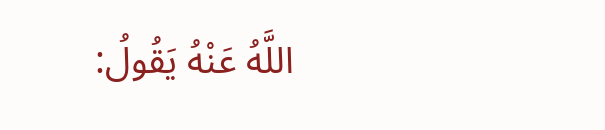اللَّهُ عَنْهُ يَقُولُ: